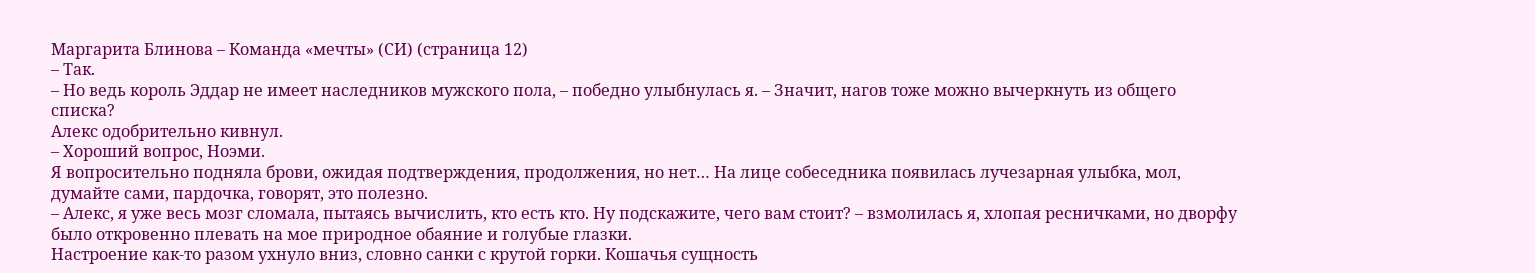Маргарита Блинова – Команда «мечты» (СИ) (страница 12)
– Так.
– Но ведь король Эддар не имеет наследников мужского пола, – победно улыбнулась я. – Значит, нагов тоже можно вычеркнуть из общего списка?
Алекс одобрительно кивнул.
– Хороший вопрос, Ноэми.
Я вопросительно подняла брови, ожидая подтверждения, продолжения, но нет… На лице собеседника появилась лучезарная улыбка, мол, думайте сами, пардочка, говорят, это полезно.
– Алекс, я уже весь мозг сломала, пытаясь вычислить, кто есть кто. Ну подскажите, чего вам стоит? – взмолилась я, хлопая ресничками, но дворфу было откровенно плевать на мое природное обаяние и голубые глазки.
Настроение как-то разом ухнуло вниз, словно санки с крутой горки. Кошачья сущность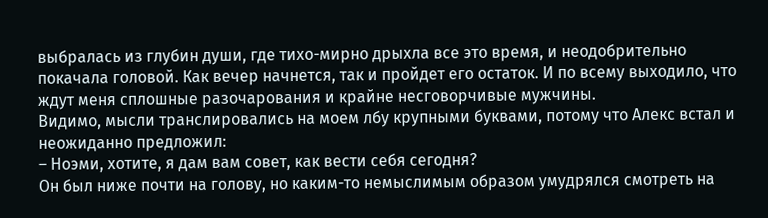выбралась из глубин души, где тихо-мирно дрыхла все это время, и неодобрительно покачала головой. Как вечер начнется, так и пройдет его остаток. И по всему выходило, что ждут меня сплошные разочарования и крайне несговорчивые мужчины.
Видимо, мысли транслировались на моем лбу крупными буквами, потому что Алекс встал и неожиданно предложил:
– Ноэми, хотите, я дам вам совет, как вести себя сегодня?
Он был ниже почти на голову, но каким-то немыслимым образом умудрялся смотреть на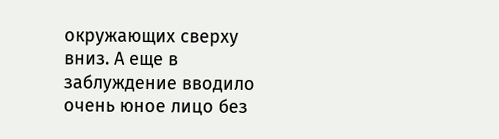окружающих сверху вниз. А еще в заблуждение вводило очень юное лицо без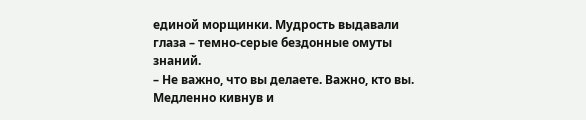единой морщинки. Мудрость выдавали глаза – темно-серые бездонные омуты знаний.
– Не важно, что вы делаете. Важно, кто вы.
Медленно кивнув и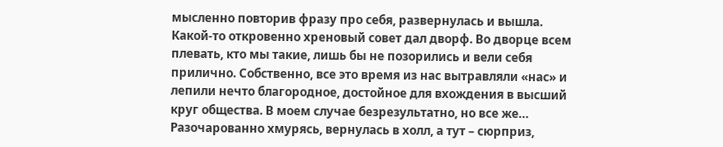мысленно повторив фразу про себя, развернулась и вышла. Какой-то откровенно хреновый совет дал дворф. Во дворце всем плевать, кто мы такие, лишь бы не позорились и вели себя прилично. Собственно, все это время из нас вытравляли «нас» и лепили нечто благородное, достойное для вхождения в высший круг общества. В моем случае безрезультатно, но все же…
Разочарованно хмурясь, вернулась в холл, а тут – сюрприз,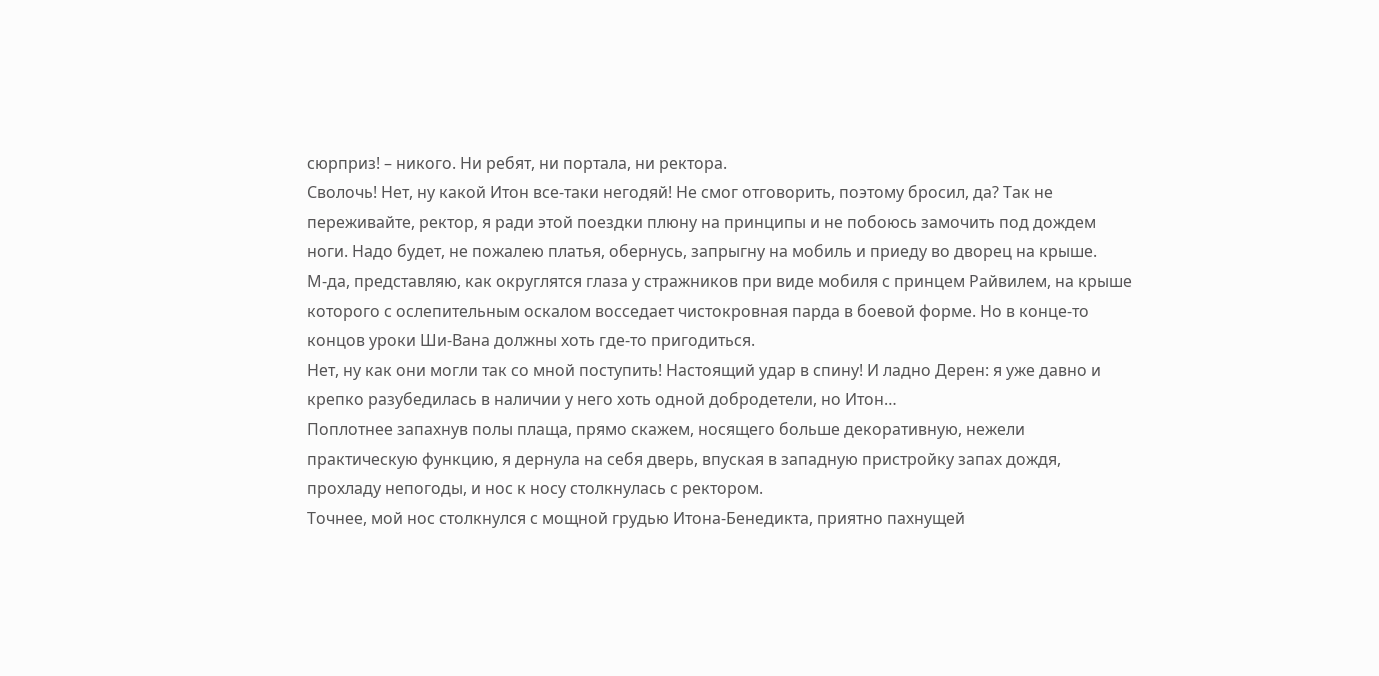сюрприз! – никого. Ни ребят, ни портала, ни ректора.
Сволочь! Нет, ну какой Итон все-таки негодяй! Не смог отговорить, поэтому бросил, да? Так не переживайте, ректор, я ради этой поездки плюну на принципы и не побоюсь замочить под дождем ноги. Надо будет, не пожалею платья, обернусь, запрыгну на мобиль и приеду во дворец на крыше.
М-да, представляю, как округлятся глаза у стражников при виде мобиля с принцем Райвилем, на крыше которого с ослепительным оскалом восседает чистокровная парда в боевой форме. Но в конце-то концов уроки Ши-Вана должны хоть где-то пригодиться.
Нет, ну как они могли так со мной поступить! Настоящий удар в спину! И ладно Дерен: я уже давно и крепко разубедилась в наличии у него хоть одной добродетели, но Итон…
Поплотнее запахнув полы плаща, прямо скажем, носящего больше декоративную, нежели практическую функцию, я дернула на себя дверь, впуская в западную пристройку запах дождя, прохладу непогоды, и нос к носу столкнулась с ректором.
Точнее, мой нос столкнулся с мощной грудью Итона-Бенедикта, приятно пахнущей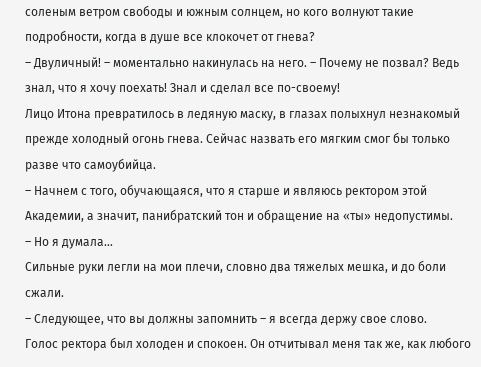соленым ветром свободы и южным солнцем, но кого волнуют такие подробности, когда в душе все клокочет от гнева?
– Двуличный! – моментально накинулась на него. – Почему не позвал? Ведь знал, что я хочу поехать! Знал и сделал все по-своему!
Лицо Итона превратилось в ледяную маску, в глазах полыхнул незнакомый прежде холодный огонь гнева. Сейчас назвать его мягким смог бы только разве что самоубийца.
– Начнем с того, обучающаяся, что я старше и являюсь ректором этой Академии, а значит, панибратский тон и обращение на «ты» недопустимы.
– Но я думала…
Сильные руки легли на мои плечи, словно два тяжелых мешка, и до боли сжали.
– Следующее, что вы должны запомнить – я всегда держу свое слово.
Голос ректора был холоден и спокоен. Он отчитывал меня так же, как любого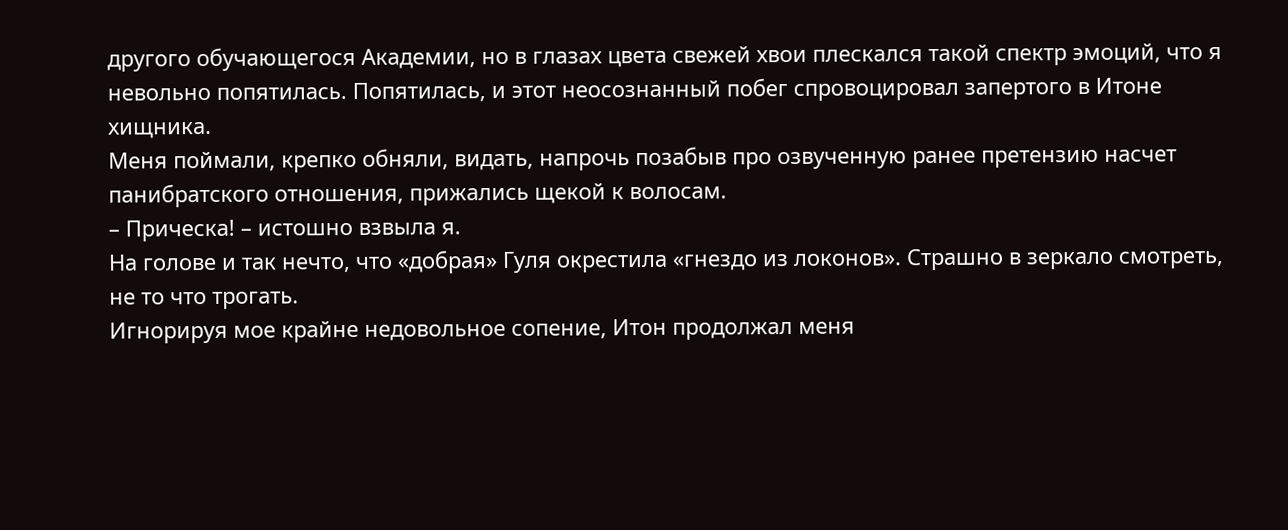другого обучающегося Академии, но в глазах цвета свежей хвои плескался такой спектр эмоций, что я невольно попятилась. Попятилась, и этот неосознанный побег спровоцировал запертого в Итоне хищника.
Меня поймали, крепко обняли, видать, напрочь позабыв про озвученную ранее претензию насчет панибратского отношения, прижались щекой к волосам.
– Прическа! – истошно взвыла я.
На голове и так нечто, что «добрая» Гуля окрестила «гнездо из локонов». Страшно в зеркало смотреть, не то что трогать.
Игнорируя мое крайне недовольное сопение, Итон продолжал меня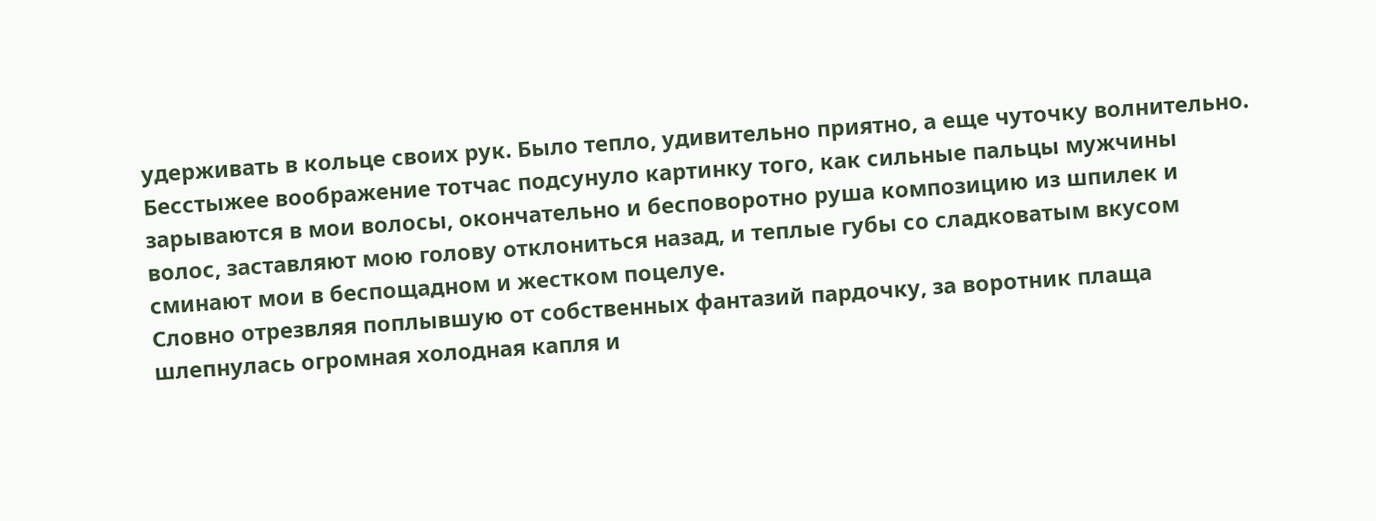удерживать в кольце своих рук. Было тепло, удивительно приятно, а еще чуточку волнительно. Бесстыжее воображение тотчас подсунуло картинку того, как сильные пальцы мужчины зарываются в мои волосы, окончательно и бесповоротно руша композицию из шпилек и волос, заставляют мою голову отклониться назад, и теплые губы со сладковатым вкусом сминают мои в беспощадном и жестком поцелуе.
Словно отрезвляя поплывшую от собственных фантазий пардочку, за воротник плаща шлепнулась огромная холодная капля и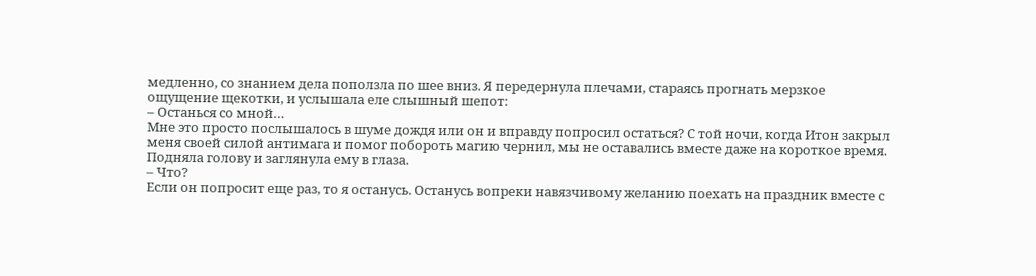медленно, со знанием дела поползла по шее вниз. Я передернула плечами, стараясь прогнать мерзкое ощущение щекотки, и услышала еле слышный шепот:
– Останься со мной…
Мне это просто послышалось в шуме дождя или он и вправду попросил остаться? С той ночи, когда Итон закрыл меня своей силой антимага и помог побороть магию чернил, мы не оставались вместе даже на короткое время.
Подняла голову и заглянула ему в глаза.
– Что?
Если он попросит еще раз, то я останусь. Останусь вопреки навязчивому желанию поехать на праздник вместе с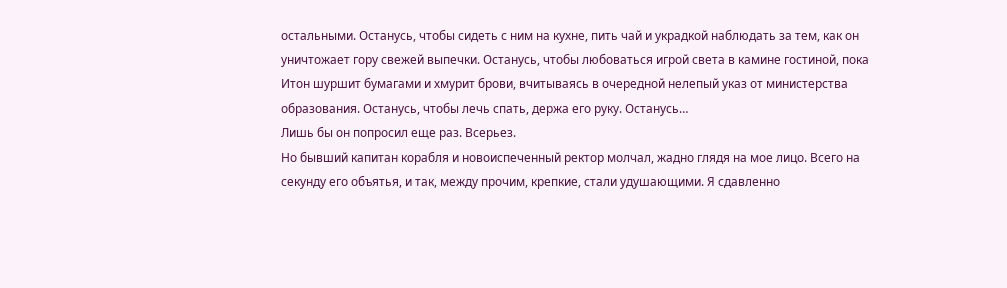остальными. Останусь, чтобы сидеть с ним на кухне, пить чай и украдкой наблюдать за тем, как он уничтожает гору свежей выпечки. Останусь, чтобы любоваться игрой света в камине гостиной, пока Итон шуршит бумагами и хмурит брови, вчитываясь в очередной нелепый указ от министерства образования. Останусь, чтобы лечь спать, держа его руку. Останусь…
Лишь бы он попросил еще раз. Всерьез.
Но бывший капитан корабля и новоиспеченный ректор молчал, жадно глядя на мое лицо. Всего на секунду его объятья, и так, между прочим, крепкие, стали удушающими. Я сдавленно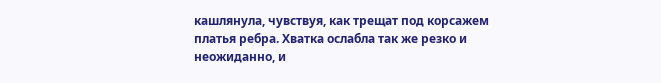кашлянула, чувствуя, как трещат под корсажем платья ребра. Хватка ослабла так же резко и неожиданно, и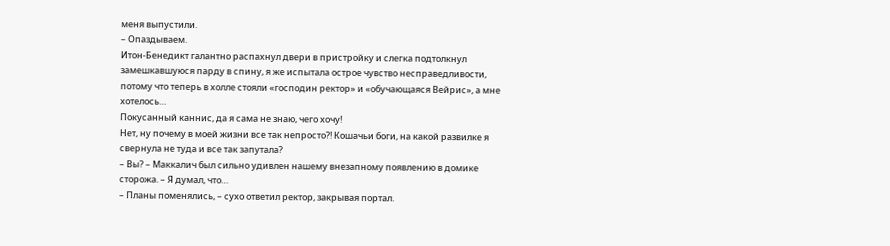меня выпустили.
– Опаздываем.
Итон-Бенедикт галантно распахнул двери в пристройку и слегка подтолкнул замешкавшуюся парду в спину, я же испытала острое чувство несправедливости, потому что теперь в холле стояли «господин ректор» и «обучающаяся Вейрис», а мне хотелось…
Покусанный каннис, да я сама не знаю, чего хочу!
Нет, ну почему в моей жизни все так непросто?! Кошачьи боги, на какой развилке я свернула не туда и все так запутала?
– Вы? – Маккалич был сильно удивлен нашему внезапному появлению в домике сторожа. – Я думал, что…
– Планы поменялись, – сухо ответил ректор, закрывая портал.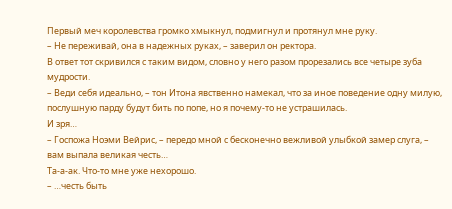Первый меч королевства громко хмыкнул, подмигнул и протянул мне руку.
– Не переживай, она в надежных руках, – заверил он ректора.
В ответ тот скривился с таким видом, словно у него разом прорезались все четыре зуба мудрости.
– Веди себя идеально, – тон Итона явственно намекал, что за иное поведение одну милую, послушную парду будут бить по попе, но я почему-то не устрашилась.
И зря…
– Госпожа Ноэми Вейрис, – передо мной с бесконечно вежливой улыбкой замер слуга, – вам выпала великая честь…
Та-а-ак. Что-то мне уже нехорошо.
– …честь быть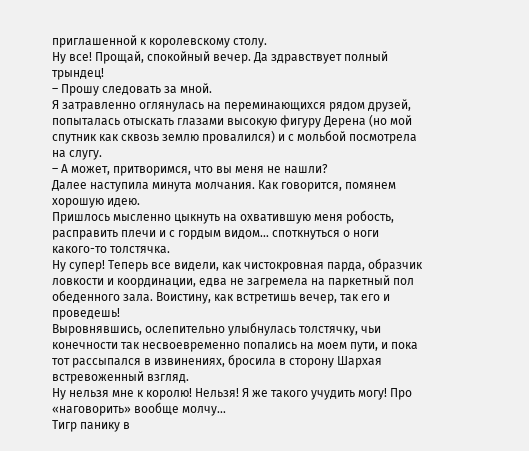приглашенной к королевскому столу.
Ну все! Прощай, спокойный вечер. Да здравствует полный трындец!
– Прошу следовать за мной.
Я затравленно оглянулась на переминающихся рядом друзей, попыталась отыскать глазами высокую фигуру Дерена (но мой спутник как сквозь землю провалился) и с мольбой посмотрела на слугу.
– А может, притворимся, что вы меня не нашли?
Далее наступила минута молчания. Как говорится, помянем хорошую идею.
Пришлось мысленно цыкнуть на охватившую меня робость, расправить плечи и с гордым видом… споткнуться о ноги какого-то толстячка.
Ну супер! Теперь все видели, как чистокровная парда, образчик ловкости и координации, едва не загремела на паркетный пол обеденного зала. Воистину, как встретишь вечер, так его и проведешь!
Выровнявшись, ослепительно улыбнулась толстячку, чьи конечности так несвоевременно попались на моем пути, и пока тот рассыпался в извинениях, бросила в сторону Шархая встревоженный взгляд.
Ну нельзя мне к королю! Нельзя! Я же такого учудить могу! Про «наговорить» вообще молчу…
Тигр панику в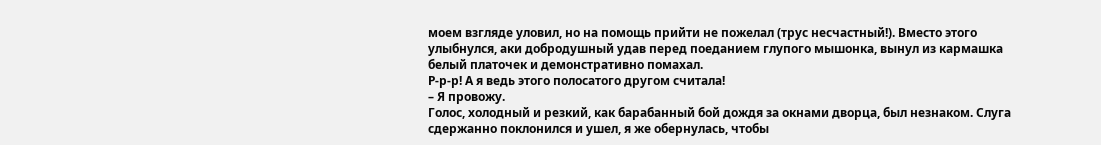моем взгляде уловил, но на помощь прийти не пожелал (трус несчастный!). Вместо этого улыбнулся, аки добродушный удав перед поеданием глупого мышонка, вынул из кармашка белый платочек и демонстративно помахал.
Р-р-р! А я ведь этого полосатого другом считала!
– Я провожу.
Голос, холодный и резкий, как барабанный бой дождя за окнами дворца, был незнаком. Слуга сдержанно поклонился и ушел, я же обернулась, чтобы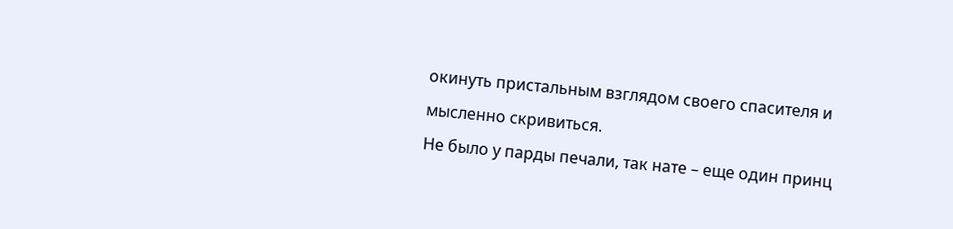окинуть пристальным взглядом своего спасителя и мысленно скривиться.
Не было у парды печали, так нате – еще один принц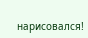нарисовался!